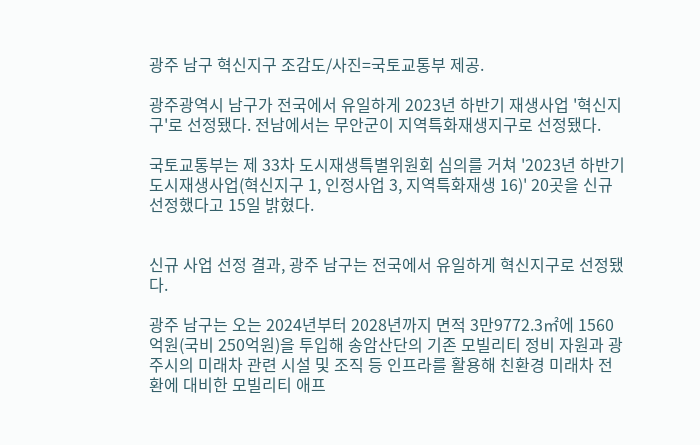광주 남구 혁신지구 조감도/사진=국토교통부 제공.

광주광역시 남구가 전국에서 유일하게 2023년 하반기 재생사업 '혁신지구'로 선정됐다. 전남에서는 무안군이 지역특화재생지구로 선정됐다.

국토교통부는 제 33차 도시재생특별위원회 심의를 거쳐 '2023년 하반기 도시재생사업(혁신지구 1, 인정사업 3, 지역특화재생 16)' 20곳을 신규 선정했다고 15일 밝혔다.


신규 사업 선정 결과, 광주 남구는 전국에서 유일하게 혁신지구로 선정됐다.

광주 남구는 오는 2024년부터 2028년까지 면적 3만9772.3㎡에 1560억원(국비 250억원)을 투입해 송암산단의 기존 모빌리티 정비 자원과 광주시의 미래차 관련 시설 및 조직 등 인프라를 활용해 친환경 미래차 전환에 대비한 모빌리티 애프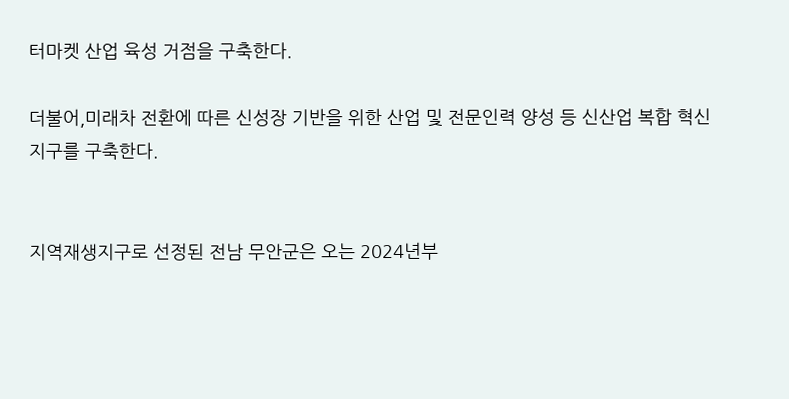터마켓 산업 육성 거점을 구축한다.

더불어,미래차 전환에 따른 신성장 기반을 위한 산업 및 전문인력 양성 등 신산업 복합 혁신지구를 구축한다.


지역재생지구로 선정된 전남 무안군은 오는 2024년부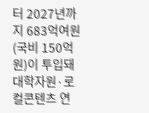터 2027년까지 683억여원(국비 150억원)이 투입돼 대학자원·로컬콘텐츠 연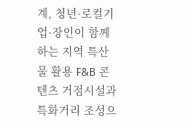계, 청년·로컬기업·장인이 함께하는 지역 특산물 활용 F&B 콘텐츠 거점시설과 특화거리 조성으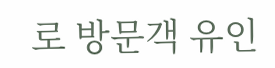로 방문객 유인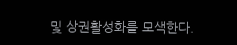및 상권활성화를 모색한다.